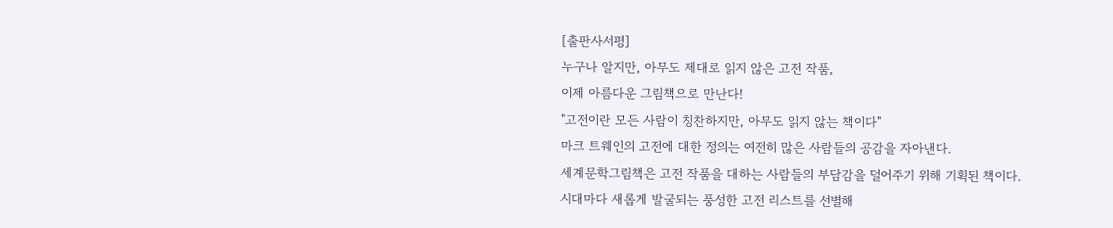[출판사서평]
누구나 알지만, 아무도 제대로 읽지 않은 고전 작품,
이제 아름다운 그림책으로 만난다!
"고전이란 모든 사람이 칭찬하지만, 아무도 읽지 않는 책이다"
마크 트웨인의 고전에 대한 정의는 여전히 많은 사람들의 공감을 자아낸다.
세계문학그림책은 고전 작품을 대하는 사람들의 부담감을 덜어주기 위해 기획된 책이다.
시대마다 새롭게 발굴되는 풍성한 고전 리스트를 선별해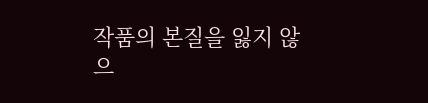작품의 본질을 잃지 않으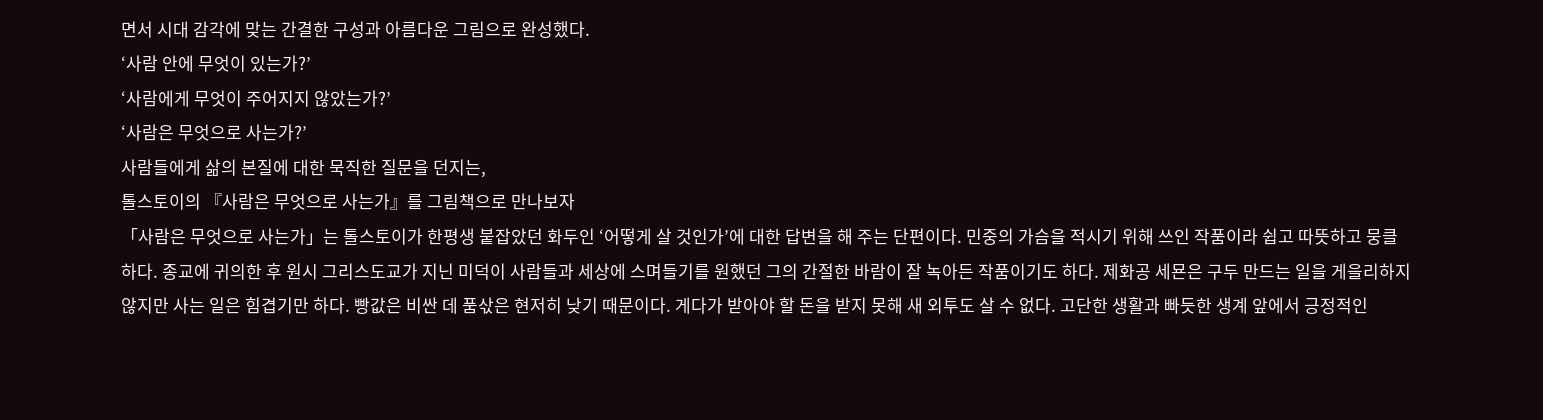면서 시대 감각에 맞는 간결한 구성과 아름다운 그림으로 완성했다.
‘사람 안에 무엇이 있는가?’
‘사람에게 무엇이 주어지지 않았는가?’
‘사람은 무엇으로 사는가?’
사람들에게 삶의 본질에 대한 묵직한 질문을 던지는,
톨스토이의 『사람은 무엇으로 사는가』를 그림책으로 만나보자
「사람은 무엇으로 사는가」는 톨스토이가 한평생 붙잡았던 화두인 ‘어떻게 살 것인가’에 대한 답변을 해 주는 단편이다. 민중의 가슴을 적시기 위해 쓰인 작품이라 쉽고 따뜻하고 뭉클하다. 종교에 귀의한 후 원시 그리스도교가 지닌 미덕이 사람들과 세상에 스며들기를 원했던 그의 간절한 바람이 잘 녹아든 작품이기도 하다. 제화공 세묜은 구두 만드는 일을 게을리하지 않지만 사는 일은 힘겹기만 하다. 빵값은 비싼 데 품삯은 현저히 낮기 때문이다. 게다가 받아야 할 돈을 받지 못해 새 외투도 살 수 없다. 고단한 생활과 빠듯한 생계 앞에서 긍정적인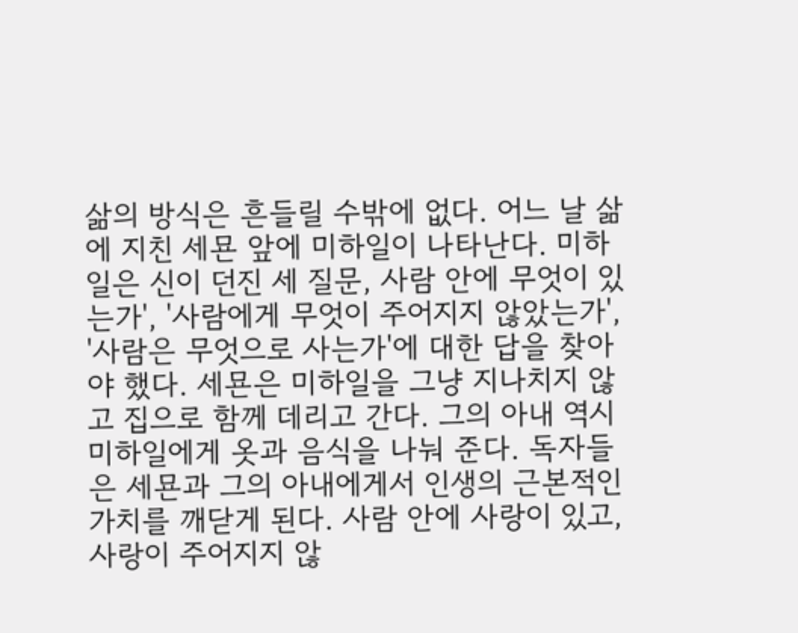삶의 방식은 흔들릴 수밖에 없다. 어느 날 삶에 지친 세묜 앞에 미하일이 나타난다. 미하일은 신이 던진 세 질문, 사람 안에 무엇이 있는가', '사람에게 무엇이 주어지지 않았는가', '사람은 무엇으로 사는가'에 대한 답을 찾아야 했다. 세묜은 미하일을 그냥 지나치지 않고 집으로 함께 데리고 간다. 그의 아내 역시 미하일에게 옷과 음식을 나눠 준다. 독자들은 세묜과 그의 아내에게서 인생의 근본적인 가치를 깨닫게 된다. 사람 안에 사랑이 있고, 사랑이 주어지지 않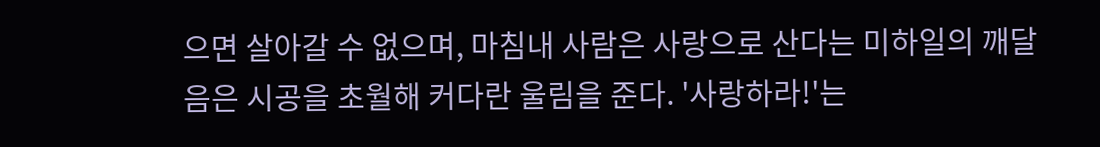으면 살아갈 수 없으며, 마침내 사람은 사랑으로 산다는 미하일의 깨달음은 시공을 초월해 커다란 울림을 준다. '사랑하라!'는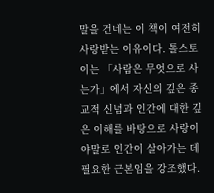말을 건네는 이 책이 여전히 사랑받는 이유이다. 톨스토이는 「사람은 무엇으로 사는가」에서 자신의 깊은 종교적 신념과 인간에 대한 깊은 이해를 바탕으로 사랑이야말로 인간이 살아가는 데 필요한 근본임을 강조했다.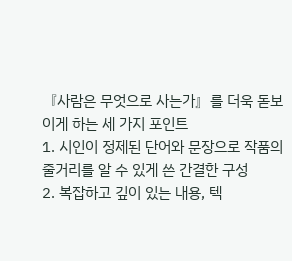『사람은 무엇으로 사는가』를 더욱 돋보이게 하는 세 가지 포인트
1. 시인이 정제된 단어와 문장으로 작품의 줄거리를 알 수 있게 쓴 간결한 구성
2. 복잡하고 깊이 있는 내용, 텍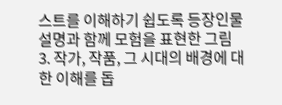스트를 이해하기 쉽도록 등장인물 설명과 함께 모험을 표현한 그림
3. 작가, 작품, 그 시대의 배경에 대한 이해를 돕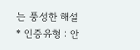는 풍성한 해설
* 인증유형 : 안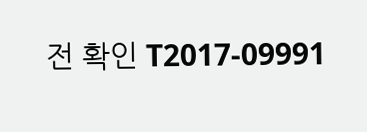전 확인 T2017-09991